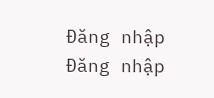Đăng nhập
Đăng nhập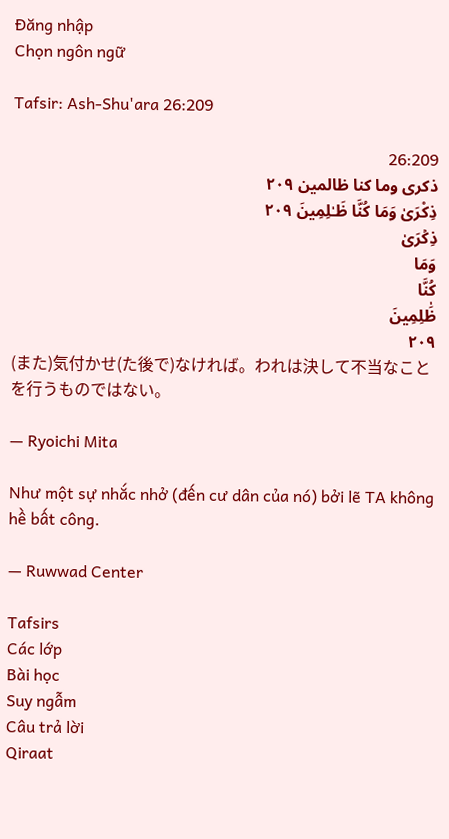Đăng nhập
Chọn ngôn ngữ

Tafsir: Ash-Shu'ara 26:209

26:209
ذكرى وما كنا ظالمين ٢٠٩
ذِكْرَىٰ وَمَا كُنَّا ظَـٰلِمِينَ ٢٠٩
ذِكۡرَىٰ
وَمَا
كُنَّا
ظَٰلِمِينَ
٢٠٩
(また)気付かせ(た後で)なければ。われは決して不当なことを行うものではない。

— Ryoichi Mita

Như một sự nhắc nhở (đến cư dân của nó) bởi lẽ TA không hề bất công.

— Ruwwad Center

Tafsirs
Các lớp
Bài học
Suy ngẫm
Câu trả lời
Qiraat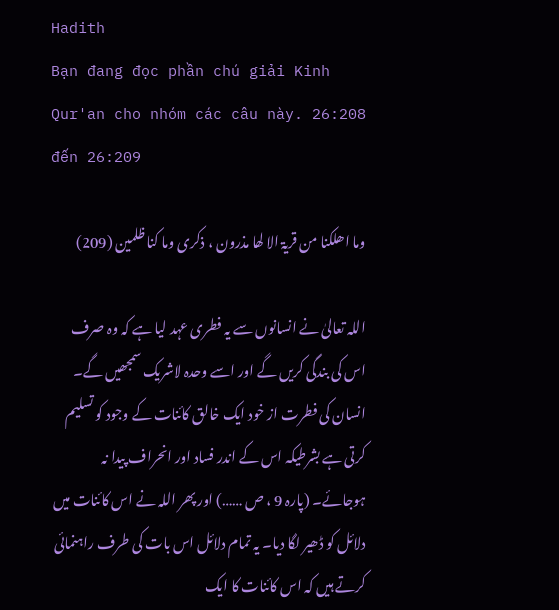Hadith
Bạn đang đọc phần chú giải Kinh Qur'an cho nhóm các câu này. 26:208 đến 26:209

وما اھلکنا من قریۃ الا لھا مذرون ، ذکری وما کنا ظلمین (209)

اللہ تعالیٰ نے انسانوں سے یہ فطری عہد لیا ہے کہ وہ صرف اس کی بندگی کریں گے اور اسے وحدہ لاشریک سمجھیں گے۔ انسان کی فطرت از خود ایک خالق کائنات کے وجود کو تسلیم کرتی ہے بشرطیکہ اس کے اندر فساد اور انحراف پیدا نہ ہوجائے۔ (پارہ 9 ، ص ……) اور پھر اللہ نے اس کائنات میں دلائل کو ڈھیر لگا دیا۔ یہ تمام دلائل اس بات کی طرف راہنمائی کرتے ہیں کہ اس کائنات کا ایک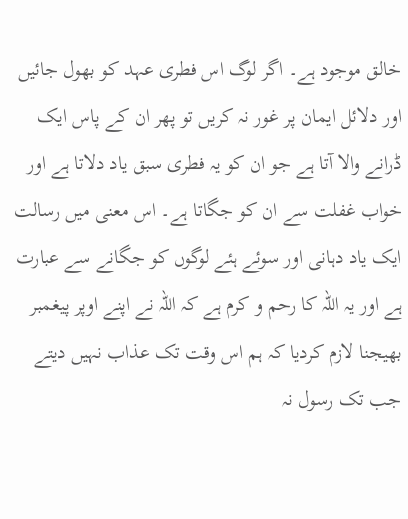خالق موجود ہے۔ اگر لوگ اس فطری عہد کو بھول جائیں اور دلائل ایمان پر غور نہ کریں تو پھر ان کے پاس ایک ڈرانے والا آتا ہے جو ان کو یہ فطری سبق یاد دلاتا ہے اور خواب غفلت سے ان کو جگاتا ہے۔ اس معنی میں رسالت ایک یاد دہانی اور سوئے ہئے لوگوں کو جگانے سے عبارت ہے اور یہ اللہ کا رحم و کرم ہے کہ اللہ نے اپنے اوپر پیغمبر بھیجنا لازم کردیا کہ ہم اس وقت تک عذاب نہیں دیتے جب تک رسول نہ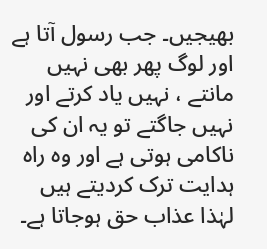بھیجیں۔ جب رسول آتا ہے اور لوگ پھر بھی نہیں مانتے ، نہیں یاد کرتے اور نہیں جاگتے تو یہ ان کی ناکامی ہوتی ہے اور وہ راہ ہدایت ترک کردیتے ہیں لہٰذا عذاب حق ہوجاتا ہے۔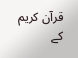قرآن کریم کے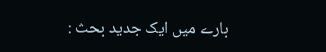بارے میں ایک جدید بحث :